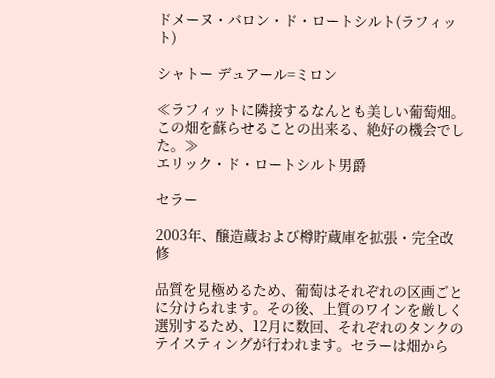ドメーヌ・バロン・ド・ロートシルト(ラフィット)

シャトー デュアール=ミロン

≪ラフィットに隣接するなんとも美しい葡萄畑。この畑を蘇らせることの出来る、絶好の機会でした。≫
エリック・ド・ロートシルト男爵

セラー

2003年、醸造蔵および樽貯蔵庫を拡張・完全改修

品質を見極めるため、葡萄はそれぞれの区画ごとに分けられます。その後、上質のワインを厳しく選別するため、12月に数回、それぞれのタンクのテイスティングが行われます。セラーは畑から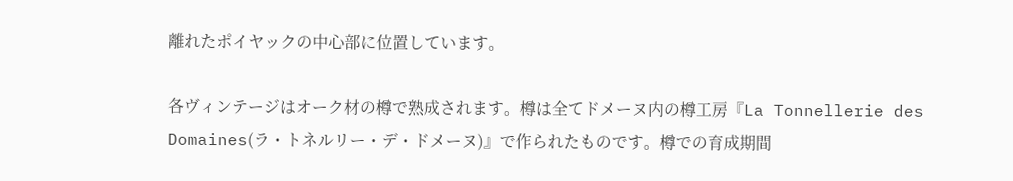離れたポイヤックの中心部に位置しています。

各ヴィンテージはオーク材の樽で熟成されます。樽は全てドメーヌ内の樽工房『La Tonnellerie des Domaines(ラ・トネルリー・デ・ドメーヌ)』で作られたものです。樽での育成期間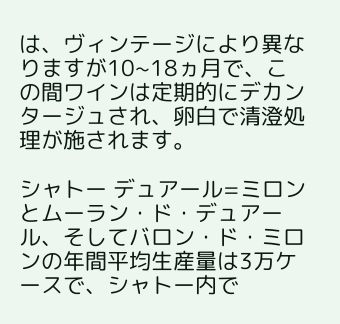は、ヴィンテージにより異なりますが10~18ヵ月で、この間ワインは定期的にデカンタージュされ、卵白で清澄処理が施されます。

シャトー デュアール=ミロンとムーラン・ド・デュアール、そしてバロン・ド・ミロンの年間平均生産量は3万ケースで、シャトー内で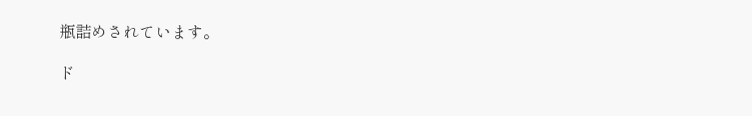瓶詰めされています。

ド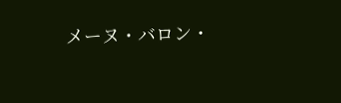メーヌ・バロン・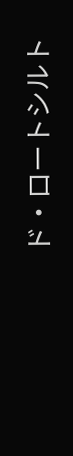ド・ロートシルト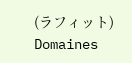(ラフィット)
Domaines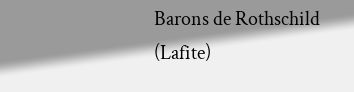Barons de Rothschild (Lafite)